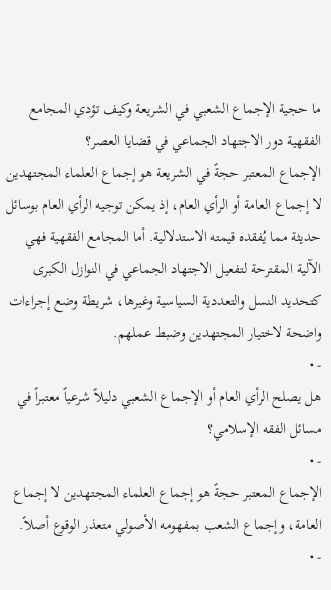ما حجية الإجماع الشعبي في الشريعة وكيف تؤدي المجامع الفقهية دور الاجتهاد الجماعي في قضايا العصر؟
الإجماع المعتبر حجةً في الشريعة هو إجماع العلماء المجتهدين لا إجماع العامة أو الرأي العام، إذ يمكن توجيه الرأي العام بوسائل حديثة مما يُفقده قيمته الاستدلالية. أما المجامع الفقهية فهي الآلية المقترحة لتفعيل الاجتهاد الجماعي في النوازل الكبرى كتحديد النسل والتعددية السياسية وغيرها، شريطة وضع إجراءات واضحة لاختيار المجتهدين وضبط عملهم.
- •
هل يصلح الرأي العام أو الإجماع الشعبي دليلاً شرعياً معتبراً في مسائل الفقه الإسلامي؟
- •
الإجماع المعتبر حجةً هو إجماع العلماء المجتهدين لا إجماع العامة، وإجماع الشعب بمفهومه الأصولي متعذر الوقوع أصلاً.
- •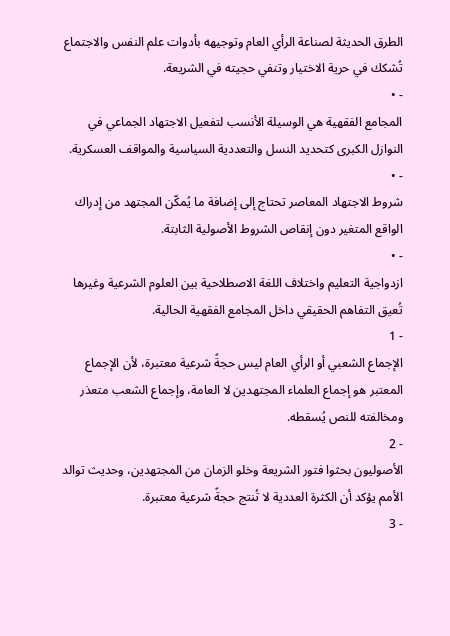الطرق الحديثة لصناعة الرأي العام وتوجيهه بأدوات علم النفس والاجتماع تُشكك في حرية الاختيار وتنفي حجيته في الشريعة.
- •
المجامع الفقهية هي الوسيلة الأنسب لتفعيل الاجتهاد الجماعي في النوازل الكبرى كتحديد النسل والتعددية السياسية والمواقف العسكرية.
- •
شروط الاجتهاد المعاصر تحتاج إلى إضافة ما يُمكّن المجتهد من إدراك الواقع المتغير دون إنقاص الشروط الأصولية الثابتة.
- •
ازدواجية التعليم واختلاف اللغة الاصطلاحية بين العلوم الشرعية وغيرها تُعيق التفاهم الحقيقي داخل المجامع الفقهية الحالية.
- 1
الإجماع الشعبي أو الرأي العام ليس حجةً شرعية معتبرة، لأن الإجماع المعتبر هو إجماع العلماء المجتهدين لا العامة، وإجماع الشعب متعذر ومخالفته للنص يُسقطه.
- 2
الأصوليون بحثوا فتور الشريعة وخلو الزمان من المجتهدين، وحديث توالد الأمم يؤكد أن الكثرة العددية لا تُنتج حجةً شرعية معتبرة.
- 3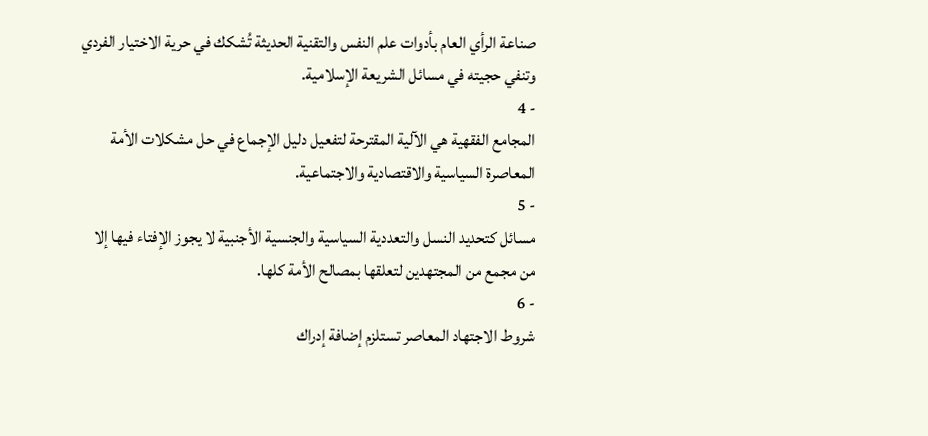صناعة الرأي العام بأدوات علم النفس والتقنية الحديثة تُشكك في حرية الاختيار الفردي وتنفي حجيته في مسائل الشريعة الإسلامية.
- 4
المجامع الفقهية هي الآلية المقترحة لتفعيل دليل الإجماع في حل مشكلات الأمة المعاصرة السياسية والاقتصادية والاجتماعية.
- 5
مسائل كتحديد النسل والتعددية السياسية والجنسية الأجنبية لا يجوز الإفتاء فيها إلا من مجمع من المجتهدين لتعلقها بمصالح الأمة كلها.
- 6
شروط الاجتهاد المعاصر تستلزم إضافة إدراك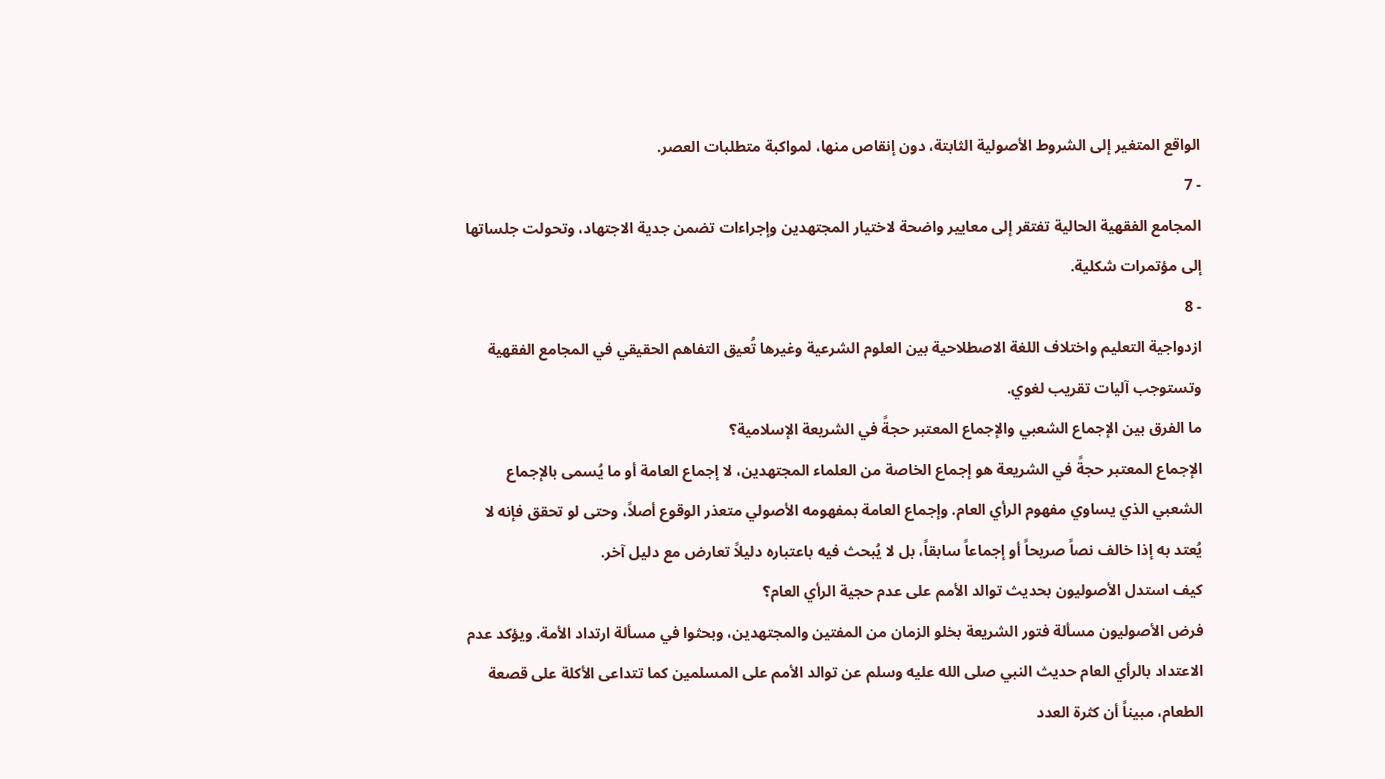الواقع المتغير إلى الشروط الأصولية الثابتة، دون إنقاص منها، لمواكبة متطلبات العصر.
- 7
المجامع الفقهية الحالية تفتقر إلى معايير واضحة لاختيار المجتهدين وإجراءات تضمن جدية الاجتهاد، وتحولت جلساتها إلى مؤتمرات شكلية.
- 8
ازدواجية التعليم واختلاف اللغة الاصطلاحية بين العلوم الشرعية وغيرها تُعيق التفاهم الحقيقي في المجامع الفقهية وتستوجب آليات تقريب لغوي.
ما الفرق بين الإجماع الشعبي والإجماع المعتبر حجةً في الشريعة الإسلامية؟
الإجماع المعتبر حجةً في الشريعة هو إجماع الخاصة من العلماء المجتهدين، لا إجماع العامة أو ما يُسمى بالإجماع الشعبي الذي يساوي مفهوم الرأي العام. وإجماع العامة بمفهومه الأصولي متعذر الوقوع أصلاً، وحتى لو تحقق فإنه لا يُعتد به إذا خالف نصاً صريحاً أو إجماعاً سابقاً، بل لا يُبحث فيه باعتباره دليلاً تعارض مع دليل آخر.
كيف استدل الأصوليون بحديث توالد الأمم على عدم حجية الرأي العام؟
فرض الأصوليون مسألة فتور الشريعة بخلو الزمان من المفتين والمجتهدين، وبحثوا في مسألة ارتداد الأمة. ويؤكد عدم الاعتداد بالرأي العام حديث النبي صلى الله عليه وسلم عن توالد الأمم على المسلمين كما تتداعى الأكلة على قصعة الطعام، مبيناً أن كثرة العدد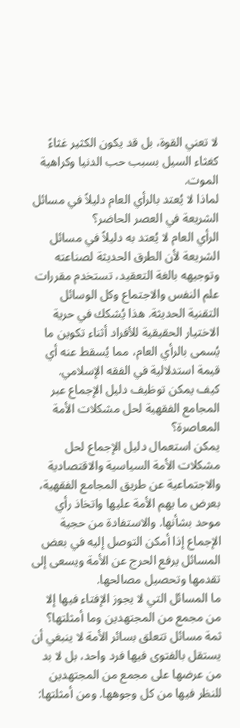لا تعني القوة، بل قد يكون الكثير غثاءً كغثاء السيل بسبب حب الدنيا وكراهية الموت.
لماذا لا يُعتد بالرأي العام دليلاً في مسائل الشريعة في العصر الحاضر؟
الرأي العام لا يُعتد به دليلاً في مسائل الشريعة لأن الطرق الحديثة لصناعته وتوجيهه بالغة التعقيد، تستخدم مقررات علم النفس والاجتماع وكل الوسائل التقنية الحديثة. هذا يُشكك في حرية الاختيار الحقيقية للأفراد أثناء تكوين ما يُسمى بالرأي العام، مما يُسقط عنه أي قيمة استدلالية في الفقه الإسلامي.
كيف يمكن توظيف دليل الإجماع عبر المجامع الفقهية لحل مشكلات الأمة المعاصرة؟
يمكن استعمال دليل الإجماع لحل مشكلات الأمة السياسية والاقتصادية والاجتماعية عن طريق المجامع الفقهية، بعرض ما يهم الأمة عليها واتخاذ رأي موحد بشأنها. والاستفادة من حجية الإجماع إذا أمكن التوصل إليه في بعض المسائل يرفع الحرج عن الأمة ويسعى إلى تقدمها وتحصيل مصالحها.
ما المسائل التي لا يجوز الإفتاء فيها إلا من مجمع من المجتهدين وما أمثلتها؟
ثمة مسائل تتعلق بسائر الأمة لا ينبغي أن يستقل بالفتوى فيها فرد واحد، بل لا بد من عرضها على مجمع من المجتهدين للنظر فيها من كل وجوهها. ومن أمثلتها: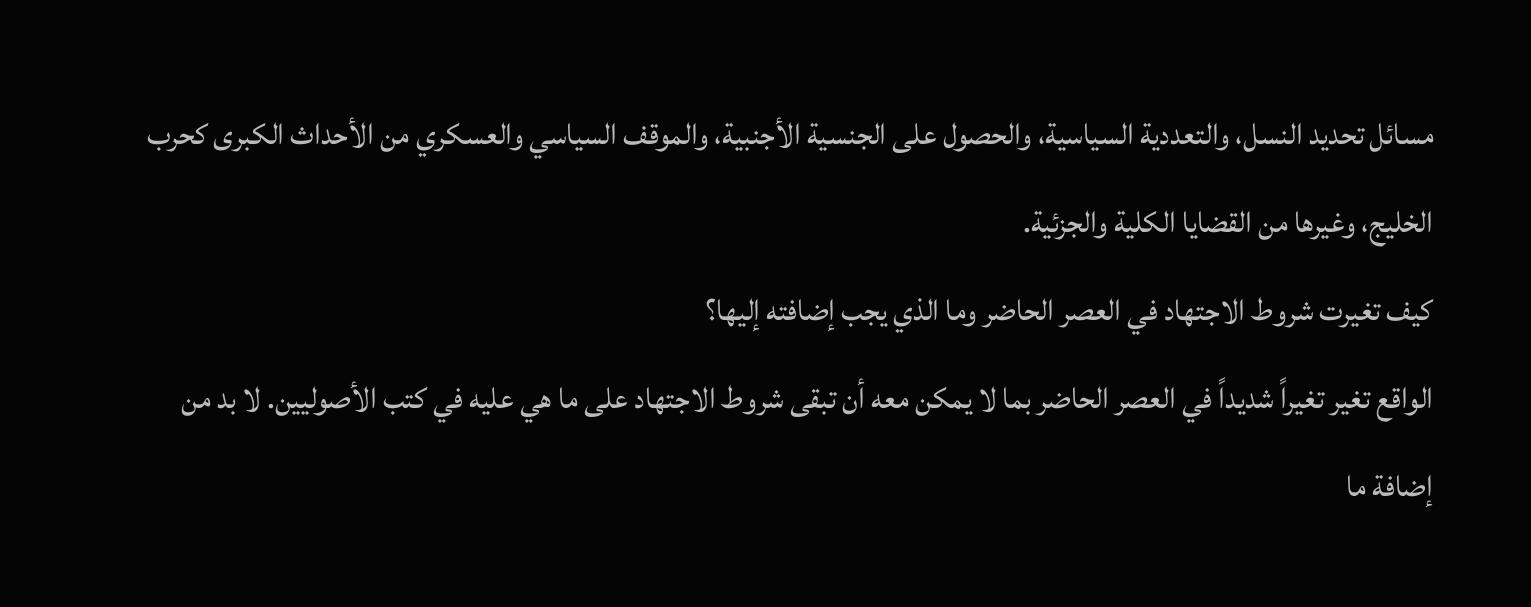مسائل تحديد النسل، والتعددية السياسية، والحصول على الجنسية الأجنبية، والموقف السياسي والعسكري من الأحداث الكبرى كحرب الخليج، وغيرها من القضايا الكلية والجزئية.
كيف تغيرت شروط الاجتهاد في العصر الحاضر وما الذي يجب إضافته إليها؟
الواقع تغير تغيراً شديداً في العصر الحاضر بما لا يمكن معه أن تبقى شروط الاجتهاد على ما هي عليه في كتب الأصوليين. لا بد من إضافة ما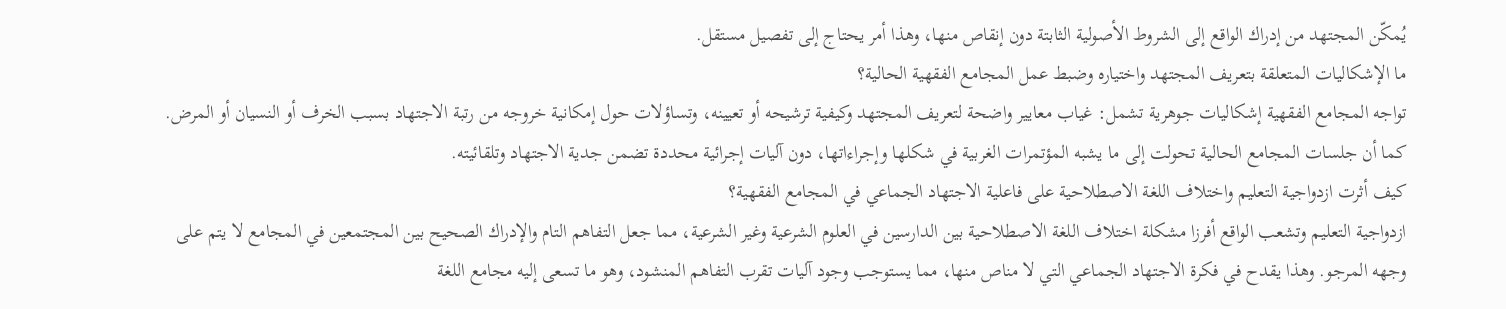يُمكّن المجتهد من إدراك الواقع إلى الشروط الأصولية الثابتة دون إنقاص منها، وهذا أمر يحتاج إلى تفصيل مستقل.
ما الإشكاليات المتعلقة بتعريف المجتهد واختياره وضبط عمل المجامع الفقهية الحالية؟
تواجه المجامع الفقهية إشكاليات جوهرية تشمل: غياب معايير واضحة لتعريف المجتهد وكيفية ترشيحه أو تعيينه، وتساؤلات حول إمكانية خروجه من رتبة الاجتهاد بسبب الخرف أو النسيان أو المرض. كما أن جلسات المجامع الحالية تحولت إلى ما يشبه المؤتمرات الغربية في شكلها وإجراءاتها، دون آليات إجرائية محددة تضمن جدية الاجتهاد وتلقائيته.
كيف أثرت ازدواجية التعليم واختلاف اللغة الاصطلاحية على فاعلية الاجتهاد الجماعي في المجامع الفقهية؟
ازدواجية التعليم وتشعب الواقع أفرزا مشكلة اختلاف اللغة الاصطلاحية بين الدارسين في العلوم الشرعية وغير الشرعية، مما جعل التفاهم التام والإدراك الصحيح بين المجتمعين في المجامع لا يتم على وجهه المرجو. وهذا يقدح في فكرة الاجتهاد الجماعي التي لا مناص منها، مما يستوجب وجود آليات تقرب التفاهم المنشود، وهو ما تسعى إليه مجامع اللغة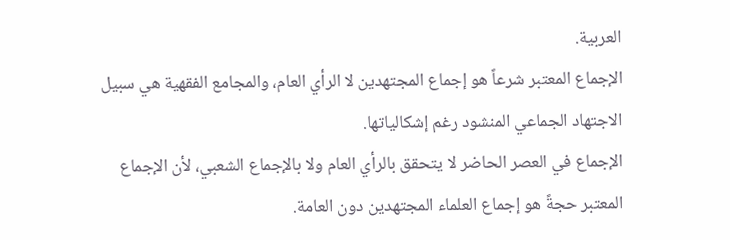العربية.
الإجماع المعتبر شرعاً هو إجماع المجتهدين لا الرأي العام، والمجامع الفقهية هي سبيل الاجتهاد الجماعي المنشود رغم إشكالياتها.
الإجماع في العصر الحاضر لا يتحقق بالرأي العام ولا بالإجماع الشعبي، لأن الإجماع المعتبر حجةً هو إجماع العلماء المجتهدين دون العامة.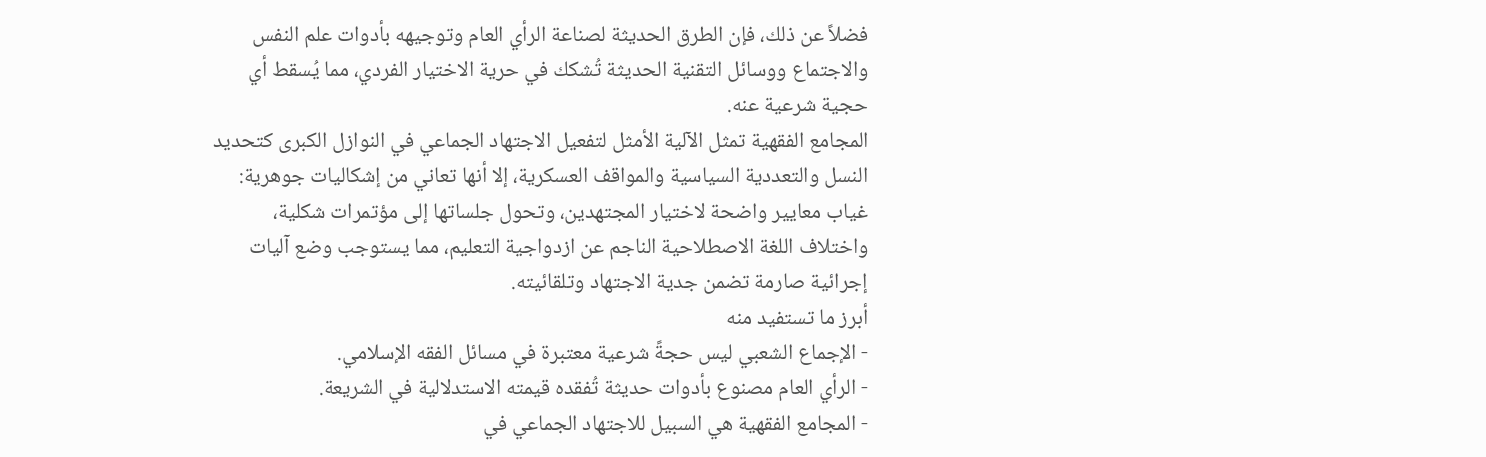فضلاً عن ذلك، فإن الطرق الحديثة لصناعة الرأي العام وتوجيهه بأدوات علم النفس والاجتماع ووسائل التقنية الحديثة تُشكك في حرية الاختيار الفردي، مما يُسقط أي حجية شرعية عنه.
المجامع الفقهية تمثل الآلية الأمثل لتفعيل الاجتهاد الجماعي في النوازل الكبرى كتحديد النسل والتعددية السياسية والمواقف العسكرية، إلا أنها تعاني من إشكاليات جوهرية: غياب معايير واضحة لاختيار المجتهدين، وتحول جلساتها إلى مؤتمرات شكلية، واختلاف اللغة الاصطلاحية الناجم عن ازدواجية التعليم، مما يستوجب وضع آليات إجرائية صارمة تضمن جدية الاجتهاد وتلقائيته.
أبرز ما تستفيد منه
- الإجماع الشعبي ليس حجةً شرعية معتبرة في مسائل الفقه الإسلامي.
- الرأي العام مصنوع بأدوات حديثة تُفقده قيمته الاستدلالية في الشريعة.
- المجامع الفقهية هي السبيل للاجتهاد الجماعي في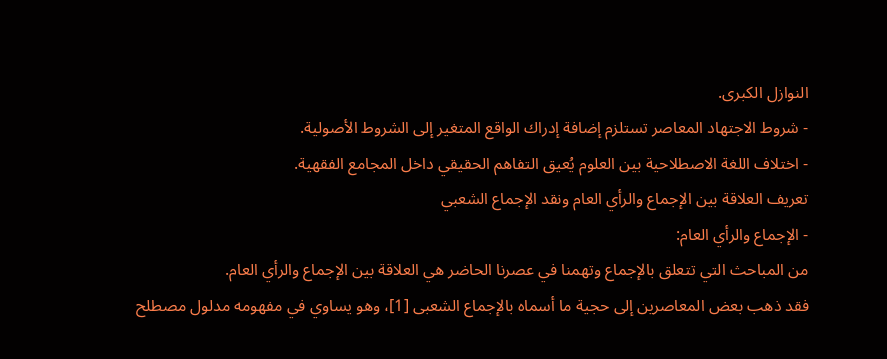النوازل الكبرى.
- شروط الاجتهاد المعاصر تستلزم إضافة إدراك الواقع المتغير إلى الشروط الأصولية.
- اختلاف اللغة الاصطلاحية بين العلوم يُعيق التفاهم الحقيقي داخل المجامع الفقهية.
تعريف العلاقة بين الإجماع والرأي العام ونقد الإجماع الشعبي
- الإجماع والرأي العام:
من المباحث التي تتعلق بالإجماع وتهمنا في عصرنا الحاضر هي العلاقة بين الإجماع والرأي العام.
فقد ذهب بعض المعاصرين إلى حجية ما أسماه بالإجماع الشعبى [1]، وهو يساوي في مفهومه مدلول مصطلح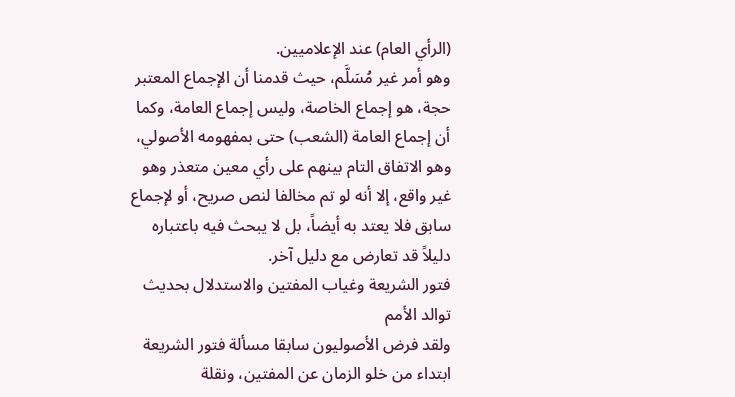(الرأي العام) عند الإعلاميين.
وهو أمر غير مُسَلَّم، حيث قدمنا أن الإجماع المعتبر حجة، هو إجماع الخاصة، وليس إجماع العامة، وكما أن إجماع العامة (الشعب) حتى بمفهومه الأصولي، وهو الاتفاق التام بينهم على رأي معين متعذر وهو غير واقع، إلا أنه لو تم مخالفا لنص صريح، أو لإجماع سابق فلا يعتد به أيضاً، بل لا يبحث فيه باعتباره دليلاً قد تعارض مع دليل آخر.
فتور الشريعة وغياب المفتين والاستدلال بحديث توالد الأمم
ولقد فرض الأصوليون سابقا مسألة فتور الشريعة ابتداء من خلو الزمان عن المفتين، ونقلة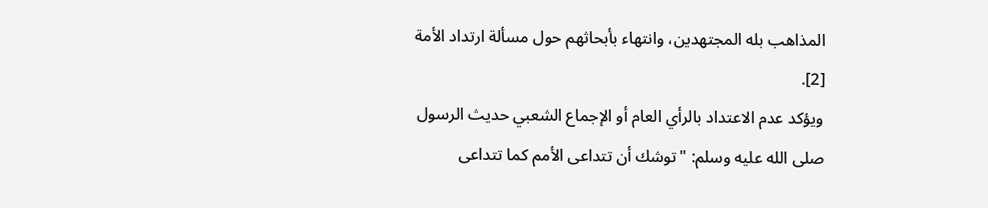المذاهب بله المجتهدين، وانتهاء بأبحاثهم حول مسألة ارتداد الأمة [2].
ويؤكد عدم الاعتداد بالرأي العام أو الإجماع الشعبي حديث الرسول صلى الله عليه وسلم: "توشك أن تتداعى الأمم كما تتداعى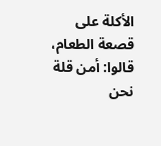الأكلة على قصعة الطعام، قالوا: أمن قلة نحن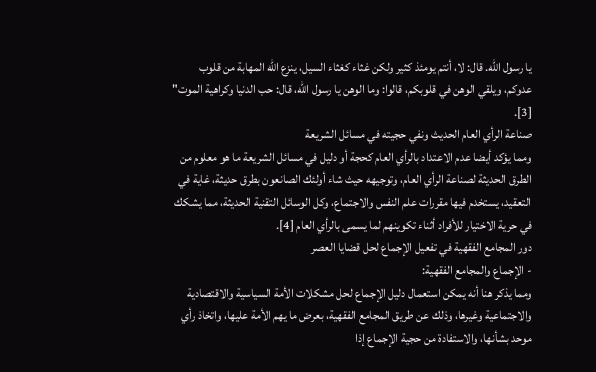يا رسول الله. قال: لا، أنتم يومئذ كثير ولكن غثاء كغثاء السيل، ينزع الله المهابة من قلوب عدوكم، ويلقي الوهن في قلوبكم، قالوا: وما الوهن يا رسول الله، قال: حب الدنيا وكراهية الموت" [3].
صناعة الرأي العام الحديث ونفي حجيته في مسائل الشريعة
ومما يؤكد أيضا عدم الاعتداد بالرأي العام كحجة أو دليل في مسائل الشريعة ما هو معلوم من الطرق الحديثة لصناعة الرأي العام، وتوجيهه حيث شاء أولئك الصانعون بطرق حديثة، غاية في التعقيد، يستخدم فيها مقررات علم النفس والاجتماع، وكل الوسائل التقنية الحديثة، مما يشكك في حرية الاختيار للأفراد أثناء تكوينهم لما يسمى بالرأي العام [4].
دور المجامع الفقهية في تفعيل الإجماع لحل قضايا العصر
- الإجماع والمجامع الفقهية:
ومما يذكر هنا أنه يمكن استعمال دليل الإجماع لحل مشكلات الأمة السياسية والاقتصادية والاجتماعية وغيرها، وذلك عن طريق المجامع الفقهية، بعرض ما يهم الأمة عليها، واتخاذ رأي موحد بشأنها، والاستفادة من حجية الإجماع إذا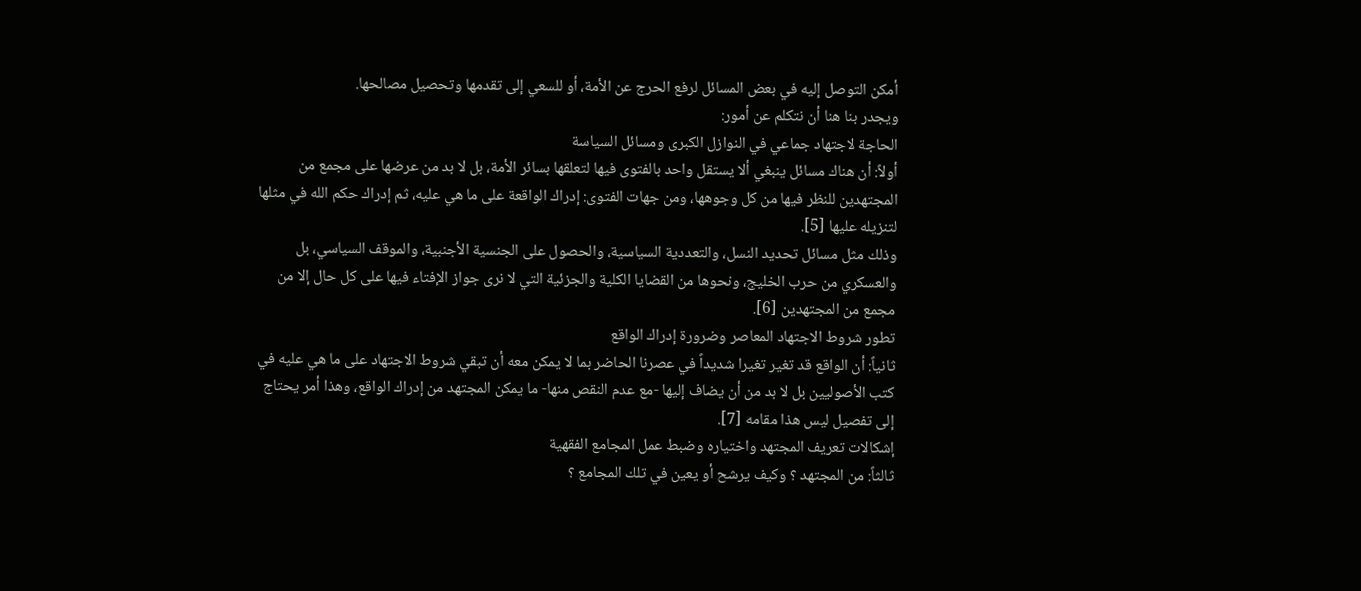أمكن التوصل إليه في بعض المسائل لرفع الحرج عن الأمة، أو للسعي إلى تقدمها وتحصيل مصالحها.
ويجدر بنا هنا أن نتكلم عن أمور:
الحاجة لاجتهاد جماعي في النوازل الكبرى ومسائل السياسة
أولاً: أن هناك مسائل ينبغي ألا يستقل واحد بالفتوى فيها لتعلقها بسائر الأمة، بل لا بد من عرضها على مجمع من المجتهدين للنظر فيها من كل وجوهها، ومن جهات الفتوى: إدراك الواقعة على ما هي عليه، ثم إدراك حكم الله في مثلها لتنزيله عليها [5].
وذلك مثل مسائل تحديد النسل، والتعددية السياسية، والحصول على الجنسية الأجنبية، والموقف السياسي، بل والعسكري من حرب الخليج، ونحوها من القضايا الكلية والجزئية التي لا نرى جواز الإفتاء فيها على كل حال إلا من مجمع من المجتهدين [6].
تطور شروط الاجتهاد المعاصر وضرورة إدراك الواقع
ثانياً: أن الواقع قد تغير تغيرا شديداً في عصرنا الحاضر بما لا يمكن معه أن تبقي شروط الاجتهاد على ما هي عليه في كتب الأصوليين بل لا بد من أن يضاف إليها -مع عدم النقص منها- ما يمكن المجتهد من إدراك الواقع، وهذا أمر يحتاج إلى تفصيل ليس هذا مقامه [7].
إشكالات تعريف المجتهد واختياره وضبط عمل المجامع الفقهية
ثالثاً: من المجتهد ؟ وكيف يرشح أو يعين في تلك المجامع ؟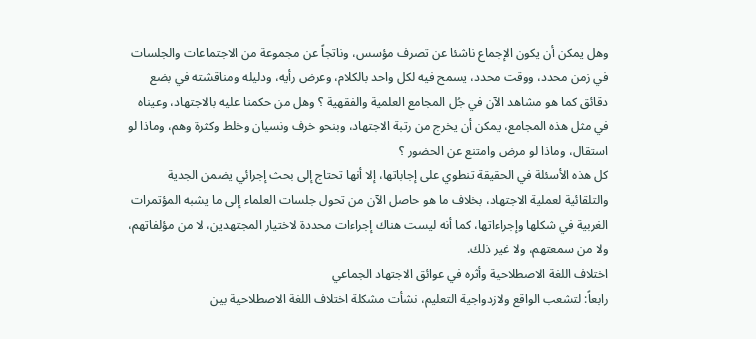وهل يمكن أن يكون الإجماع ناشئا عن تصرف مؤسس، وناتجاً عن مجموعة من الاجتماعات والجلسات في زمن محدد، ووقت محدد، يسمح فيه لكل واحد بالكلام، وعرض رأيه، ودليله ومناقشته في بضع دقائق كما هو مشاهد الآن في جُل المجامع العلمية والفقهية ؟ وهل من حكمنا عليه بالاجتهاد، وعيناه في مثل هذه المجامع، يمكن أن يخرج من رتبة الاجتهاد، وبنحو خرف ونسيان وخلط وكثرة وهم، وماذا لو استقال، وماذا لو مرض وامتنع عن الحضور ؟
كل هذه الأسئلة في الحقيقة تنطوي على إجاباتها، إلا أنها تحتاج إلى بحث إجرائي يضمن الجدية والتلقائية لعملية الاجتهاد، بخلاف ما هو حاصل الآن من تحول جلسات العلماء إلى ما يشبه المؤتمرات الغربية في شكلها وإجراءاتها، كما أنه ليست هناك إجراءات محددة لاختيار المجتهدين، لا من مؤلفاتهم، ولا من سمعتهم، ولا غير ذلك.
اختلاف اللغة الاصطلاحية وأثره في عوائق الاجتهاد الجماعي
رابعاً: لتشعب الواقع ولازدواجية التعليم، نشأت مشكلة اختلاف اللغة الاصطلاحية بين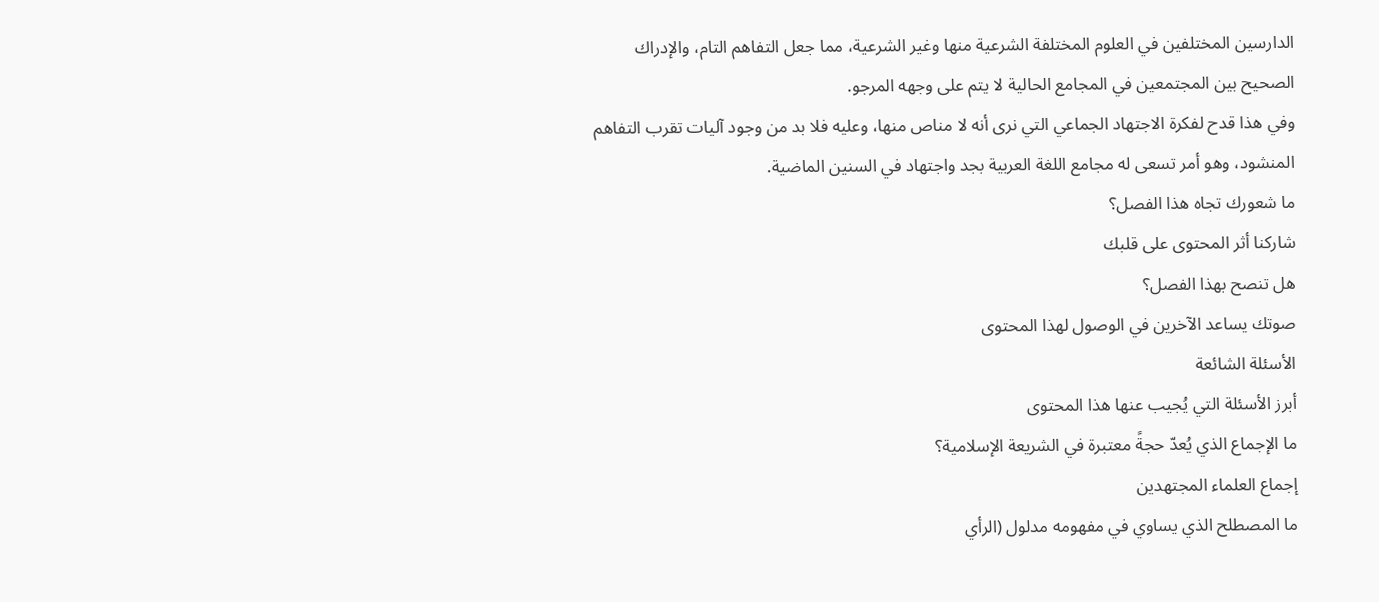الدارسين المختلفين في العلوم المختلفة الشرعية منها وغير الشرعية، مما جعل التفاهم التام، والإدراك الصحيح بين المجتمعين في المجامع الحالية لا يتم على وجهه المرجو.
وفي هذا قدح لفكرة الاجتهاد الجماعي التي نرى أنه لا مناص منها، وعليه فلا بد من وجود آليات تقرب التفاهم المنشود، وهو أمر تسعى له مجامع اللغة العربية بجد واجتهاد في السنين الماضية.
ما شعورك تجاه هذا الفصل؟
شاركنا أثر المحتوى على قلبك
هل تنصح بهذا الفصل؟
صوتك يساعد الآخرين في الوصول لهذا المحتوى
الأسئلة الشائعة
أبرز الأسئلة التي يُجيب عنها هذا المحتوى
ما الإجماع الذي يُعدّ حجةً معتبرة في الشريعة الإسلامية؟
إجماع العلماء المجتهدين
ما المصطلح الذي يساوي في مفهومه مدلول (الرأي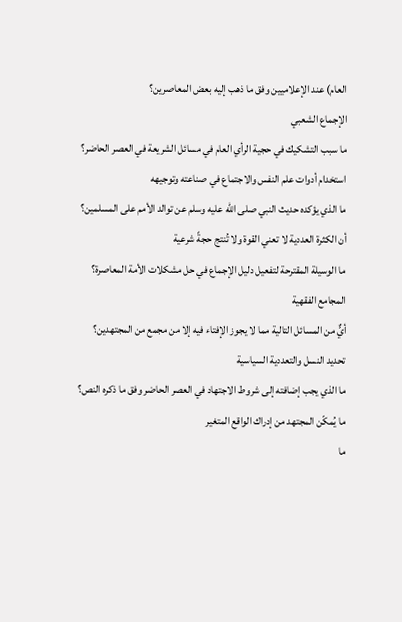العام) عند الإعلاميين وفق ما ذهب إليه بعض المعاصرين؟
الإجماع الشعبي
ما سبب التشكيك في حجية الرأي العام في مسائل الشريعة في العصر الحاضر؟
استخدام أدوات علم النفس والاجتماع في صناعته وتوجيهه
ما الذي يؤكده حديث النبي صلى الله عليه وسلم عن توالد الأمم على المسلمين؟
أن الكثرة العددية لا تعني القوة ولا تُنتج حجةً شرعية
ما الوسيلة المقترحة لتفعيل دليل الإجماع في حل مشكلات الأمة المعاصرة؟
المجامع الفقهية
أيٌّ من المسائل التالية مما لا يجوز الإفتاء فيه إلا من مجمع من المجتهدين؟
تحديد النسل والتعددية السياسية
ما الذي يجب إضافته إلى شروط الاجتهاد في العصر الحاضر وفق ما ذكره النص؟
ما يُمكّن المجتهد من إدراك الواقع المتغير
ما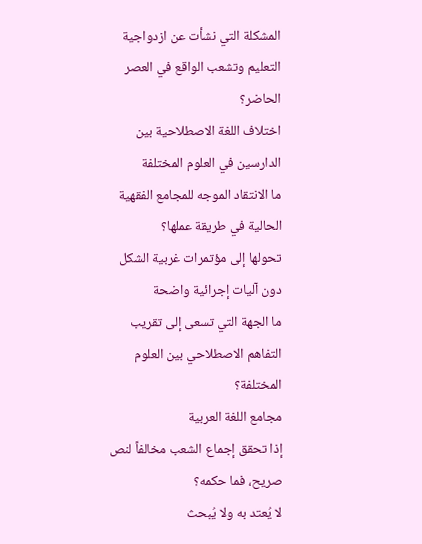المشكلة التي نشأت عن ازدواجية التعليم وتشعب الواقع في العصر الحاضر؟
اختلاف اللغة الاصطلاحية بين الدارسين في العلوم المختلفة
ما الانتقاد الموجه للمجامع الفقهية الحالية في طريقة عملها؟
تحولها إلى مؤتمرات غربية الشكل دون آليات إجرائية واضحة
ما الجهة التي تسعى إلى تقريب التفاهم الاصطلاحي بين العلوم المختلفة؟
مجامع اللغة العربية
إذا تحقق إجماع الشعب مخالفاً لنص صريح، فما حكمه؟
لا يُعتد به ولا يُبحث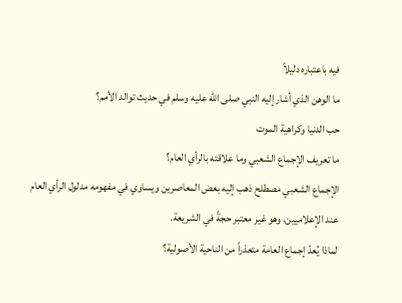فيه باعتباره دليلاً
ما الوهن الذي أشار إليه النبي صلى الله عليه وسلم في حديث توالد الأمم؟
حب الدنيا وكراهية الموت
ما تعريف الإجماع الشعبي وما علاقته بالرأي العام؟
الإجماع الشعبي مصطلح ذهب إليه بعض المعاصرين ويساوي في مفهومه مدلول الرأي العام عند الإعلاميين، وهو غير معتبر حجةً في الشريعة.
لماذا يُعدّ إجماع العامة متعذراً من الناحية الأصولية؟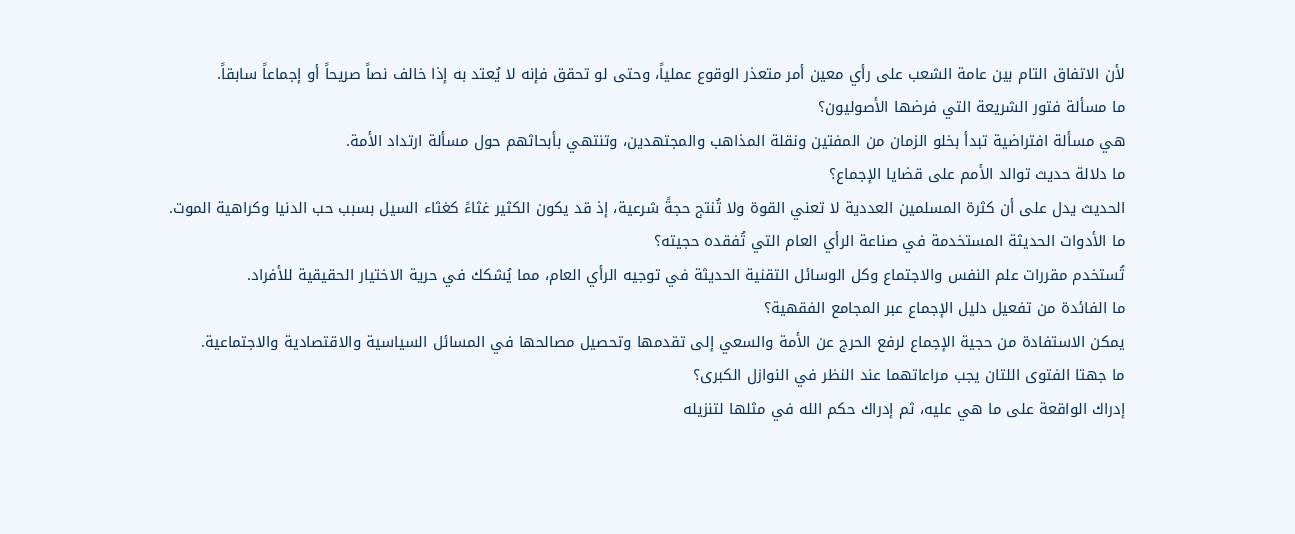لأن الاتفاق التام بين عامة الشعب على رأي معين أمر متعذر الوقوع عملياً، وحتى لو تحقق فإنه لا يُعتد به إذا خالف نصاً صريحاً أو إجماعاً سابقاً.
ما مسألة فتور الشريعة التي فرضها الأصوليون؟
هي مسألة افتراضية تبدأ بخلو الزمان من المفتين ونقلة المذاهب والمجتهدين، وتنتهي بأبحاثهم حول مسألة ارتداد الأمة.
ما دلالة حديث توالد الأمم على قضايا الإجماع؟
الحديث يدل على أن كثرة المسلمين العددية لا تعني القوة ولا تُنتج حجةً شرعية، إذ قد يكون الكثير غثاءً كغثاء السيل بسبب حب الدنيا وكراهية الموت.
ما الأدوات الحديثة المستخدمة في صناعة الرأي العام التي تُفقده حجيته؟
تُستخدم مقررات علم النفس والاجتماع وكل الوسائل التقنية الحديثة في توجيه الرأي العام، مما يُشكك في حرية الاختيار الحقيقية للأفراد.
ما الفائدة من تفعيل دليل الإجماع عبر المجامع الفقهية؟
يمكن الاستفادة من حجية الإجماع لرفع الحرج عن الأمة والسعي إلى تقدمها وتحصيل مصالحها في المسائل السياسية والاقتصادية والاجتماعية.
ما جهتا الفتوى اللتان يجب مراعاتهما عند النظر في النوازل الكبرى؟
إدراك الواقعة على ما هي عليه، ثم إدراك حكم الله في مثلها لتنزيله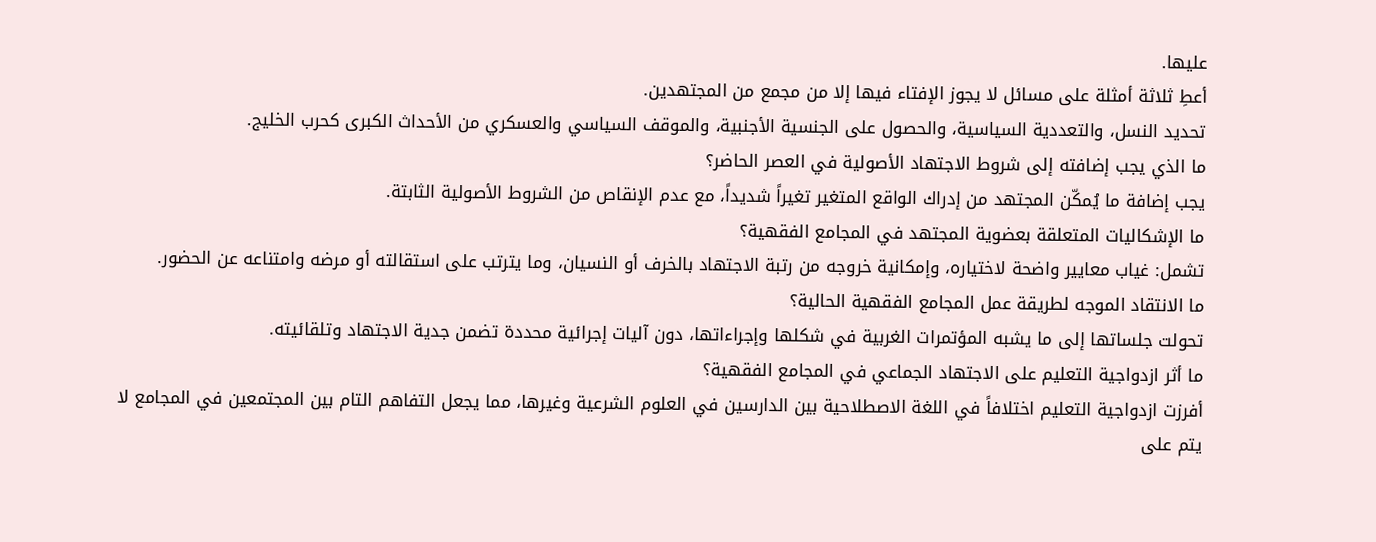عليها.
أعطِ ثلاثة أمثلة على مسائل لا يجوز الإفتاء فيها إلا من مجمع من المجتهدين.
تحديد النسل، والتعددية السياسية، والحصول على الجنسية الأجنبية، والموقف السياسي والعسكري من الأحداث الكبرى كحرب الخليج.
ما الذي يجب إضافته إلى شروط الاجتهاد الأصولية في العصر الحاضر؟
يجب إضافة ما يُمكّن المجتهد من إدراك الواقع المتغير تغيراً شديداً، مع عدم الإنقاص من الشروط الأصولية الثابتة.
ما الإشكاليات المتعلقة بعضوية المجتهد في المجامع الفقهية؟
تشمل: غياب معايير واضحة لاختياره، وإمكانية خروجه من رتبة الاجتهاد بالخرف أو النسيان، وما يترتب على استقالته أو مرضه وامتناعه عن الحضور.
ما الانتقاد الموجه لطريقة عمل المجامع الفقهية الحالية؟
تحولت جلساتها إلى ما يشبه المؤتمرات الغربية في شكلها وإجراءاتها، دون آليات إجرائية محددة تضمن جدية الاجتهاد وتلقائيته.
ما أثر ازدواجية التعليم على الاجتهاد الجماعي في المجامع الفقهية؟
أفرزت ازدواجية التعليم اختلافاً في اللغة الاصطلاحية بين الدارسين في العلوم الشرعية وغيرها، مما يجعل التفاهم التام بين المجتمعين في المجامع لا يتم على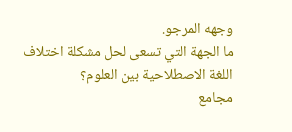وجهه المرجو.
ما الجهة التي تسعى لحل مشكلة اختلاف اللغة الاصطلاحية بين العلوم؟
مجامع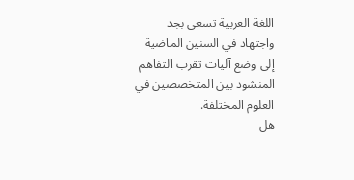اللغة العربية تسعى بجد واجتهاد في السنين الماضية إلى وضع آليات تقرب التفاهم المنشود بين المتخصصين في العلوم المختلفة.
هل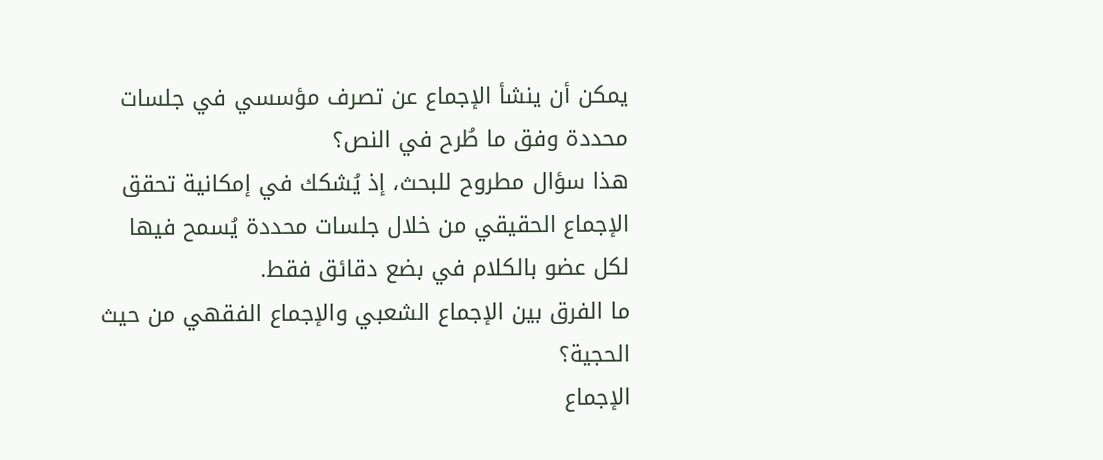يمكن أن ينشأ الإجماع عن تصرف مؤسسي في جلسات محددة وفق ما طُرح في النص؟
هذا سؤال مطروح للبحث، إذ يُشكك في إمكانية تحقق الإجماع الحقيقي من خلال جلسات محددة يُسمح فيها لكل عضو بالكلام في بضع دقائق فقط.
ما الفرق بين الإجماع الشعبي والإجماع الفقهي من حيث الحجية؟
الإجماع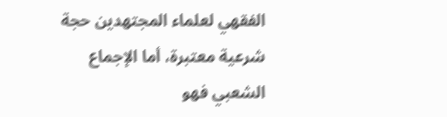الفقهي لعلماء المجتهدين حجة شرعية معتبرة، أما الإجماع الشعبي فهو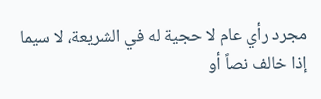مجرد رأي عام لا حجية له في الشريعة، لا سيما إذا خالف نصاً أو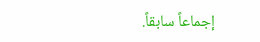إجماعاً سابقاً.